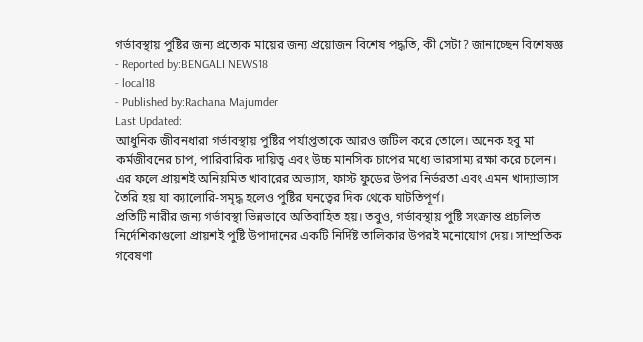গর্ভাবস্থায় পুষ্টির জন্য প্রত্যেক মায়ের জন্য প্রয়োজন বিশেষ পদ্ধতি, কী সেটা? জানাচ্ছেন বিশেষজ্ঞ
- Reported by:BENGALI NEWS18
- local18
- Published by:Rachana Majumder
Last Updated:
আধুনিক জীবনধারা গর্ভাবস্থায় পুষ্টির পর্যাপ্ততাকে আরও জটিল করে তোলে। অনেক হবু মা কর্মজীবনের চাপ, পারিবারিক দায়িত্ব এবং উচ্চ মানসিক চাপের মধ্যে ভারসাম্য রক্ষা করে চলেন। এর ফলে প্রায়শই অনিয়মিত খাবারের অভ্যাস, ফাস্ট ফুডের উপর নির্ভরতা এবং এমন খাদ্যাভ্যাস তৈরি হয় যা ক্যালোরি-সমৃদ্ধ হলেও পুষ্টির ঘনত্বের দিক থেকে ঘাটতিপূর্ণ।
প্রতিটি নারীর জন্য গর্ভাবস্থা ভিন্নভাবে অতিবাহিত হয়। তবুও, গর্ভাবস্থায় পুষ্টি সংক্রান্ত প্রচলিত নির্দেশিকাগুলো প্রায়শই পুষ্টি উপাদানের একটি নির্দিষ্ট তালিকার উপরই মনোযোগ দেয়। সাম্প্রতিক গবেষণা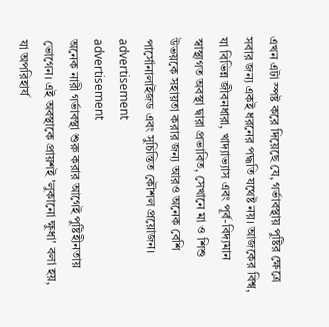এখন এটা স্পষ্ট করে দিয়েছে যে, গর্ভাবস্থায় পুষ্টির ক্ষেত্রে সবার জন্য একই ধরনের পদ্ধতি যথেষ্ট নয়। আজকের বিশ্ব, যা বিভিন্ন জীবনধারা, খাদ্যাভ্যাস এবং পূর্ব-বিদ্যমান স্বাস্থ্যগত অবস্থা দ্বারা প্রভাবিত, সেখানে মা ও শিশু উভয়কে সহায়তা করার জন্য আরও অনেক বেশি পার্সোনালাইজড এবং সুচিন্তিত কৌশল প্রয়োজন।
advertisement
advertisement
অনেক নারী গর্ভাবস্থা শুরু করার আগেই পুষ্টিহীনতায় ভোগেন। এই অবস্থাকে প্রায়শই 'লুকানো ক্ষুধা' বলা হয়, যা অপরিহার্য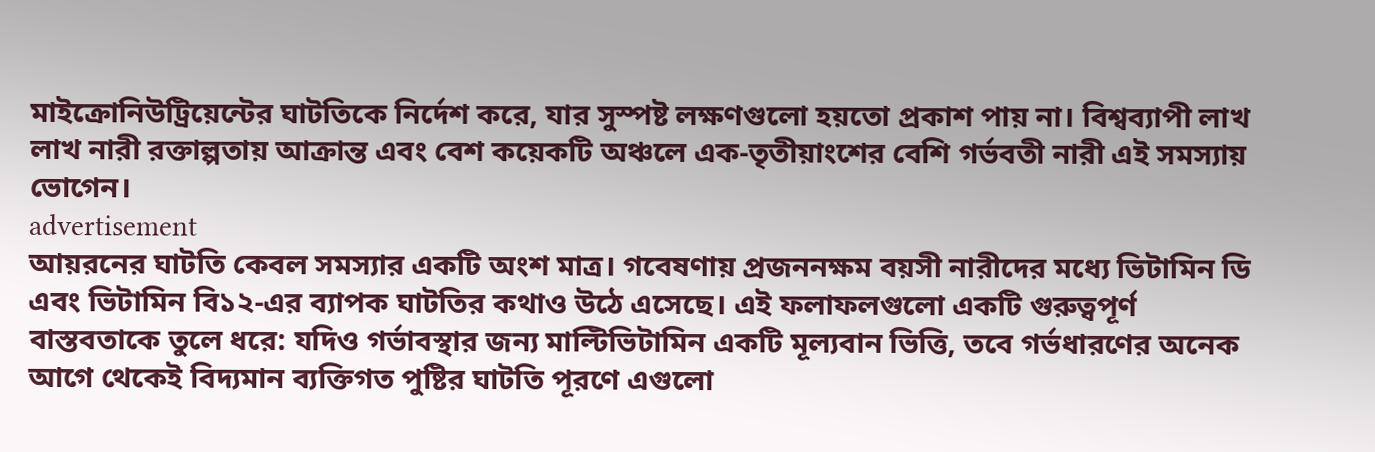মাইক্রোনিউট্রিয়েন্টের ঘাটতিকে নির্দেশ করে, যার সুস্পষ্ট লক্ষণগুলো হয়তো প্রকাশ পায় না। বিশ্বব্যাপী লাখ লাখ নারী রক্তাল্পতায় আক্রান্ত এবং বেশ কয়েকটি অঞ্চলে এক-তৃতীয়াংশের বেশি গর্ভবতী নারী এই সমস্যায় ভোগেন।
advertisement
আয়রনের ঘাটতি কেবল সমস্যার একটি অংশ মাত্র। গবেষণায় প্রজননক্ষম বয়সী নারীদের মধ্যে ভিটামিন ডি এবং ভিটামিন বি১২-এর ব্যাপক ঘাটতির কথাও উঠে এসেছে। এই ফলাফলগুলো একটি গুরুত্বপূর্ণ বাস্তবতাকে তুলে ধরে: যদিও গর্ভাবস্থার জন্য মাল্টিভিটামিন একটি মূল্যবান ভিত্তি, তবে গর্ভধারণের অনেক আগে থেকেই বিদ্যমান ব্যক্তিগত পুষ্টির ঘাটতি পূরণে এগুলো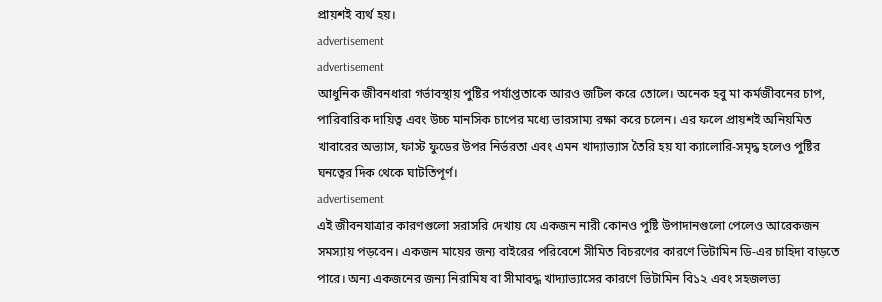প্রায়শই ব্যর্থ হয়।
advertisement
advertisement
আধুনিক জীবনধারা গর্ভাবস্থায় পুষ্টির পর্যাপ্ততাকে আরও জটিল করে তোলে। অনেক হবু মা কর্মজীবনের চাপ, পারিবারিক দায়িত্ব এবং উচ্চ মানসিক চাপের মধ্যে ভারসাম্য রক্ষা করে চলেন। এর ফলে প্রায়শই অনিয়মিত খাবারের অভ্যাস, ফাস্ট ফুডের উপর নির্ভরতা এবং এমন খাদ্যাভ্যাস তৈরি হয় যা ক্যালোরি-সমৃদ্ধ হলেও পুষ্টির ঘনত্বের দিক থেকে ঘাটতিপূর্ণ।
advertisement
এই জীবনযাত্রার কারণগুলো সরাসরি দেখায় যে একজন নারী কোনও পুষ্টি উপাদানগুলো পেলেও আরেকজন সমস্যায় পড়বেন। একজন মায়ের জন্য বাইরের পরিবেশে সীমিত বিচরণের কারণে ভিটামিন ডি-এর চাহিদা বাড়তে পারে। অন্য একজনের জন্য নিরামিষ বা সীমাবদ্ধ খাদ্যাভ্যাসের কারণে ভিটামিন বি১২ এবং সহজলভ্য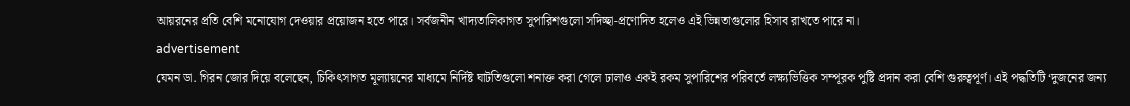আয়রনের প্রতি বেশি মনোযোগ দেওয়ার প্রয়োজন হতে পারে। সর্বজনীন খাদ্যতালিকাগত সুপারিশগুলো সদিচ্ছা-প্রণোদিত হলেও এই ভিন্নতাগুলোর হিসাব রাখতে পারে না।
advertisement
যেমন ডা. গিরন জোর দিয়ে বলেছেন, চিকিৎসাগত মূল্যায়নের মাধ্যমে নির্দিষ্ট ঘাটতিগুলো শনাক্ত করা গেলে ঢালাও একই রকম সুপারিশের পরিবর্তে লক্ষ্যভিত্তিক সম্পূরক পুষ্টি প্রদান করা বেশি গুরুত্বপূর্ণ। এই পদ্ধতিটি ‘দুজনের জন্য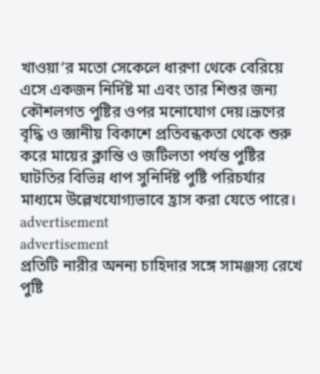খাওয়া’র মতো সেকেলে ধারণা থেকে বেরিয়ে এসে একজন নির্দিষ্ট মা এবং তার শিশুর জন্য কৌশলগত পুষ্টির ওপর মনোযোগ দেয়।ভ্রূণের বৃদ্ধি ও জ্ঞানীয় বিকাশে প্রতিবন্ধকতা থেকে শুরু করে মায়ের ক্লান্তি ও জটিলতা পর্যন্ত পুষ্টির ঘাটতির বিভিন্ন ধাপ সুনির্দিষ্ট পুষ্টি পরিচর্যার মাধ্যমে উল্লেখযোগ্যভাবে হ্রাস করা যেতে পারে।
advertisement
advertisement
প্রতিটি নারীর অনন্য চাহিদার সঙ্গে সামঞ্জস্য রেখে পুষ্টি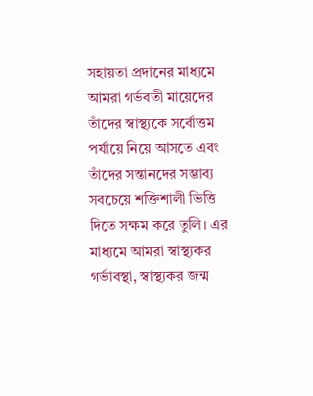সহায়তা প্রদানের মাধ্যমে আমরা গর্ভবতী মায়েদের তাঁদের স্বাস্থ্যকে সর্বোত্তম পর্যায়ে নিয়ে আসতে এবং তাঁদের সন্তানদের সম্ভাব্য সবচেয়ে শক্তিশালী ভিত্তি দিতে সক্ষম করে তুলি। এর মাধ্যমে আমরা স্বাস্থ্যকর গর্ভাবস্থা, স্বাস্থ্যকর জন্ম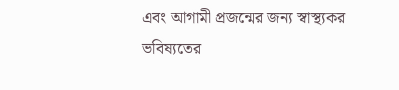এবং আগামী প্রজন্মের জন্য স্বাস্থ্যকর ভবিষ্যতের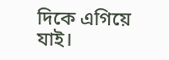দিকে এগিয়ে যাই।